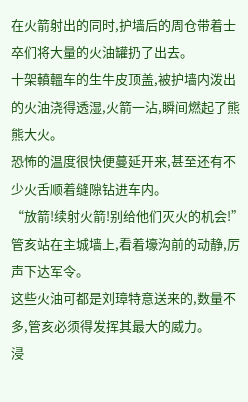在火箭射出的同时,护墙后的周仓带着士卒们将大量的火油罐扔了出去。
十架轒轀车的生牛皮顶盖,被护墙内泼出的火油浇得透湿,火箭一沾,瞬间燃起了熊熊大火。
恐怖的温度很快便蔓延开来,甚至还有不少火舌顺着缝隙钻进车内。
“放箭!续射火箭!别给他们灭火的机会!”
管亥站在主城墙上,看着壕沟前的动静,厉声下达军令。
这些火油可都是刘璋特意送来的,数量不多,管亥必须得发挥其最大的威力。
浸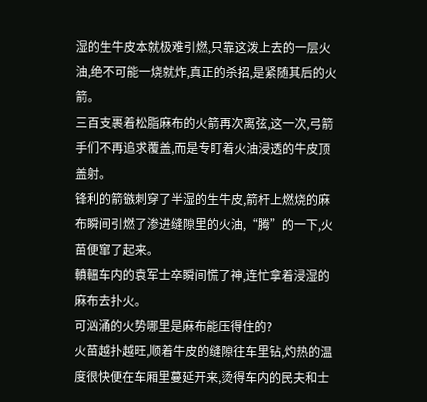湿的生牛皮本就极难引燃,只靠这泼上去的一层火油,绝不可能一烧就炸,真正的杀招,是紧随其后的火箭。
三百支裹着松脂麻布的火箭再次离弦,这一次,弓箭手们不再追求覆盖,而是专盯着火油浸透的牛皮顶盖射。
锋利的箭镞刺穿了半湿的生牛皮,箭杆上燃烧的麻布瞬间引燃了渗进缝隙里的火油,“腾”的一下,火苗便窜了起来。
轒轀车内的袁军士卒瞬间慌了神,连忙拿着浸湿的麻布去扑火。
可汹涌的火势哪里是麻布能压得住的?
火苗越扑越旺,顺着牛皮的缝隙往车里钻,灼热的温度很快便在车厢里蔓延开来,烫得车内的民夫和士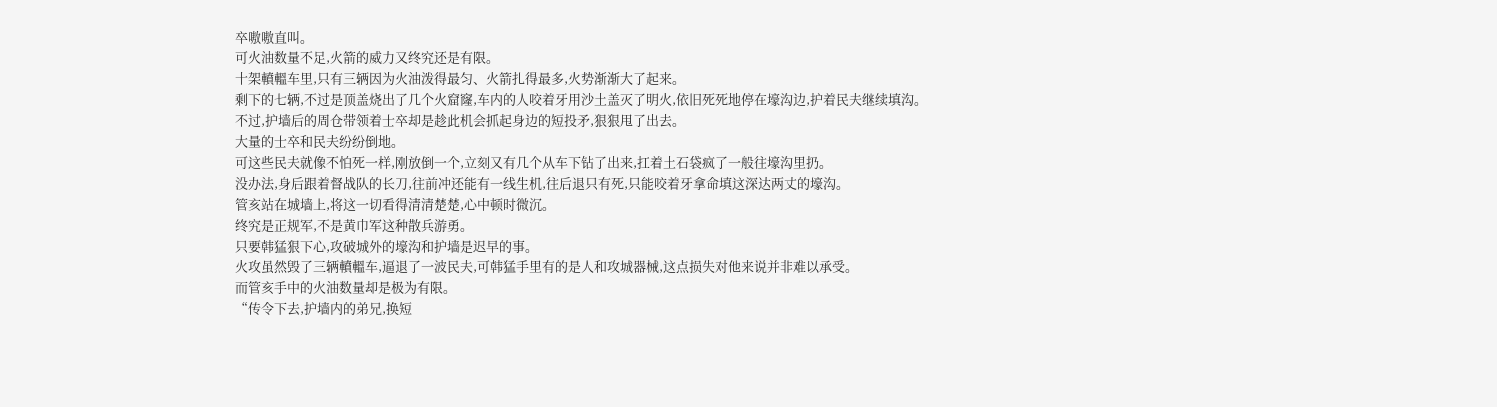卒嗷嗷直叫。
可火油数量不足,火箭的威力又终究还是有限。
十架轒轀车里,只有三辆因为火油泼得最匀、火箭扎得最多,火势渐渐大了起来。
剩下的七辆,不过是顶盖烧出了几个火窟窿,车内的人咬着牙用沙土盖灭了明火,依旧死死地停在壕沟边,护着民夫继续填沟。
不过,护墙后的周仓带领着士卒却是趁此机会抓起身边的短投矛,狠狠甩了出去。
大量的士卒和民夫纷纷倒地。
可这些民夫就像不怕死一样,刚放倒一个,立刻又有几个从车下钻了出来,扛着土石袋疯了一般往壕沟里扔。
没办法,身后跟着督战队的长刀,往前冲还能有一线生机,往后退只有死,只能咬着牙拿命填这深达两丈的壕沟。
管亥站在城墙上,将这一切看得清清楚楚,心中顿时微沉。
终究是正规军,不是黄巾军这种散兵游勇。
只要韩猛狠下心,攻破城外的壕沟和护墙是迟早的事。
火攻虽然毁了三辆轒轀车,逼退了一波民夫,可韩猛手里有的是人和攻城器械,这点损失对他来说并非难以承受。
而管亥手中的火油数量却是极为有限。
“传令下去,护墙内的弟兄,换短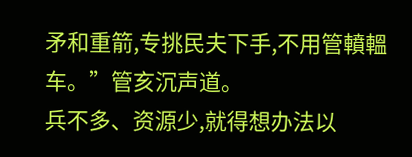矛和重箭,专挑民夫下手,不用管轒轀车。”管亥沉声道。
兵不多、资源少,就得想办法以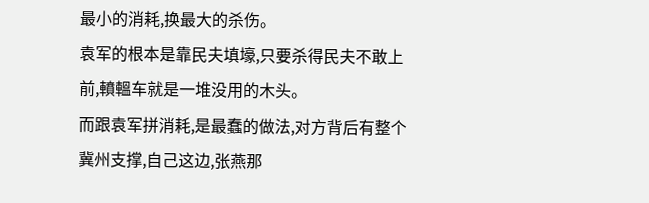最小的消耗,换最大的杀伤。
袁军的根本是靠民夫填壕,只要杀得民夫不敢上前,轒轀车就是一堆没用的木头。
而跟袁军拼消耗,是最蠢的做法,对方背后有整个冀州支撑,自己这边,张燕那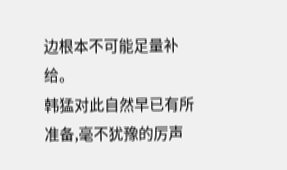边根本不可能足量补给。
韩猛对此自然早已有所准备,毫不犹豫的厉声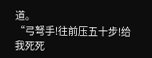道。
“弓弩手!往前压五十步!给我死死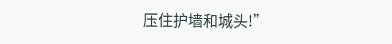压住护墙和城头!”